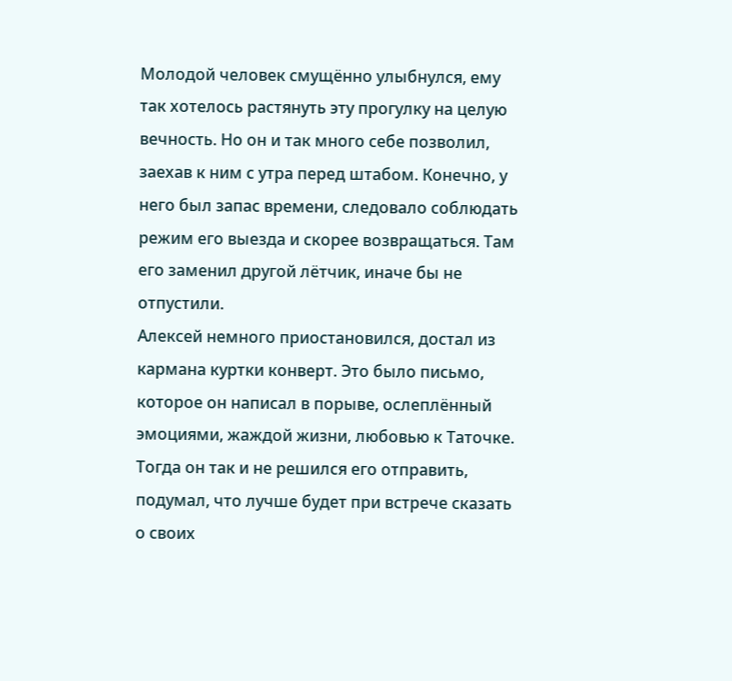Молодой человек смущённо улыбнулся, ему так хотелось растянуть эту прогулку на целую вечность. Но он и так много себе позволил, заехав к ним с утра перед штабом. Конечно, у него был запас времени, следовало соблюдать режим его выезда и скорее возвращаться. Там его заменил другой лётчик, иначе бы не отпустили.
Алексей немного приостановился, достал из кармана куртки конверт. Это было письмо, которое он написал в порыве, ослеплённый эмоциями, жаждой жизни, любовью к Таточке. Тогда он так и не решился его отправить, подумал, что лучше будет при встрече сказать о своих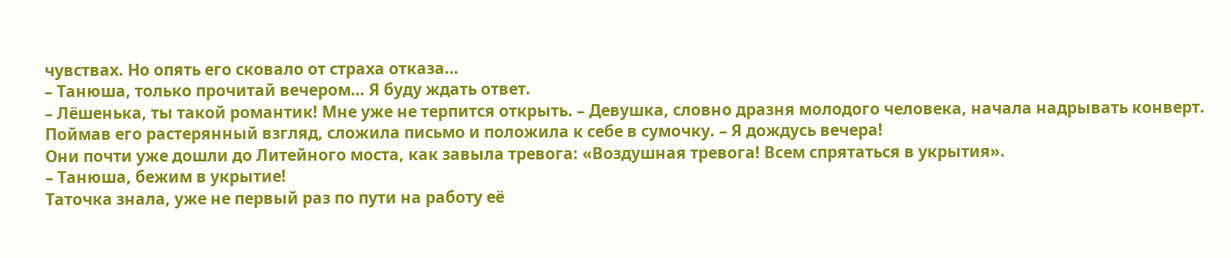чувствах. Но опять его сковало от страха отказа…
– Танюша, только прочитай вечером… Я буду ждать ответ.
– Лёшенька, ты такой романтик! Мне уже не терпится открыть. – Девушка, словно дразня молодого человека, начала надрывать конверт. Поймав его растерянный взгляд, сложила письмо и положила к себе в сумочку. – Я дождусь вечера!
Они почти уже дошли до Литейного моста, как завыла тревога: «Воздушная тревога! Всем спрятаться в укрытия».
– Танюша, бежим в укрытие!
Таточка знала, уже не первый раз по пути на работу её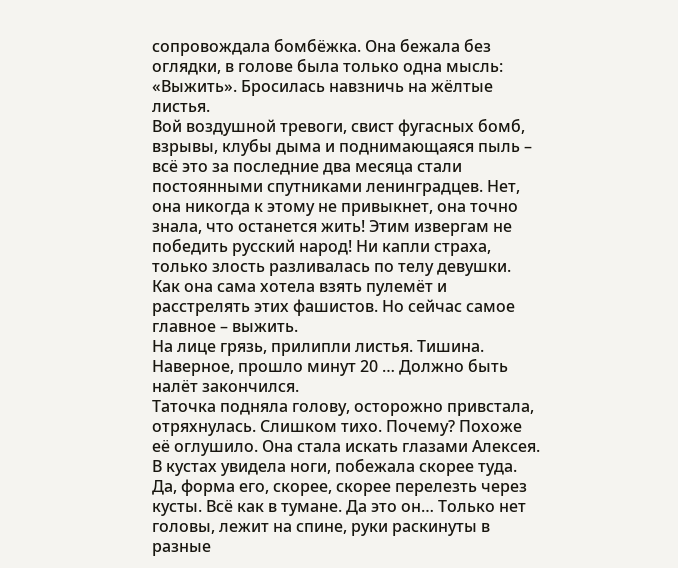сопровождала бомбёжка. Она бежала без оглядки, в голове была только одна мысль: «Выжить». Бросилась навзничь на жёлтые листья.
Вой воздушной тревоги, свист фугасных бомб, взрывы, клубы дыма и поднимающаяся пыль – всё это за последние два месяца стали постоянными спутниками ленинградцев. Нет, она никогда к этому не привыкнет, она точно знала, что останется жить! Этим извергам не победить русский народ! Ни капли страха, только злость разливалась по телу девушки. Как она сама хотела взять пулемёт и расстрелять этих фашистов. Но сейчас самое главное – выжить.
На лице грязь, прилипли листья. Тишина. Наверное, прошло минут 20 … Должно быть налёт закончился.
Таточка подняла голову, осторожно привстала, отряхнулась. Слишком тихо. Почему? Похоже её оглушило. Она стала искать глазами Алексея. В кустах увидела ноги, побежала скорее туда. Да, форма его, скорее, скорее перелезть через кусты. Всё как в тумане. Да это он… Только нет головы, лежит на спине, руки раскинуты в разные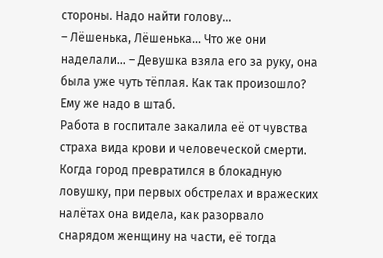стороны. Надо найти голову…
– Лёшенька, Лёшенька… Что же они наделали… – Девушка взяла его за руку, она была уже чуть тёплая. Как так произошло? Ему же надо в штаб.
Работа в госпитале закалила её от чувства страха вида крови и человеческой смерти. Когда город превратился в блокадную ловушку, при первых обстрелах и вражеских налётах она видела, как разорвало снарядом женщину на части, её тогда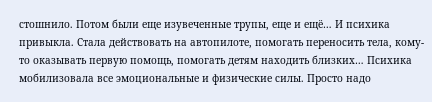стошнило. Потом были еще изувеченные трупы, еще и ещё… И психика привыкла. Стала действовать на автопилоте, помогать переносить тела, кому-то оказывать первую помощь, помогать детям находить близких… Психика мобилизовала все эмоциональные и физические силы. Просто надо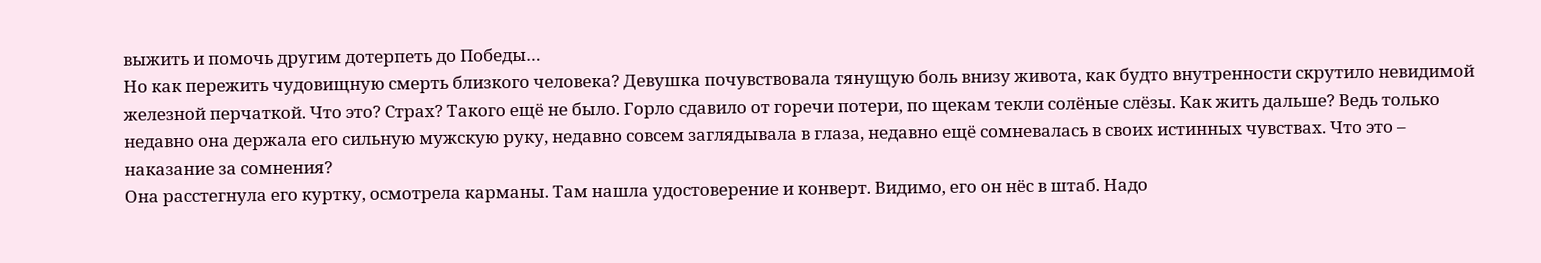выжить и помочь другим дотерпеть до Победы…
Но как пережить чудовищную смерть близкого человека? Девушка почувствовала тянущую боль внизу живота, как будто внутренности скрутило невидимой железной перчаткой. Что это? Страх? Такого ещё не было. Горло сдавило от горечи потери, по щекам текли солёные слёзы. Как жить дальше? Ведь только недавно она держала его сильную мужскую руку, недавно совсем заглядывала в глаза, недавно ещё сомневалась в своих истинных чувствах. Что это – наказание за сомнения?
Она расстегнула его куртку, осмотрела карманы. Там нашла удостоверение и конверт. Видимо, его он нёс в штаб. Надо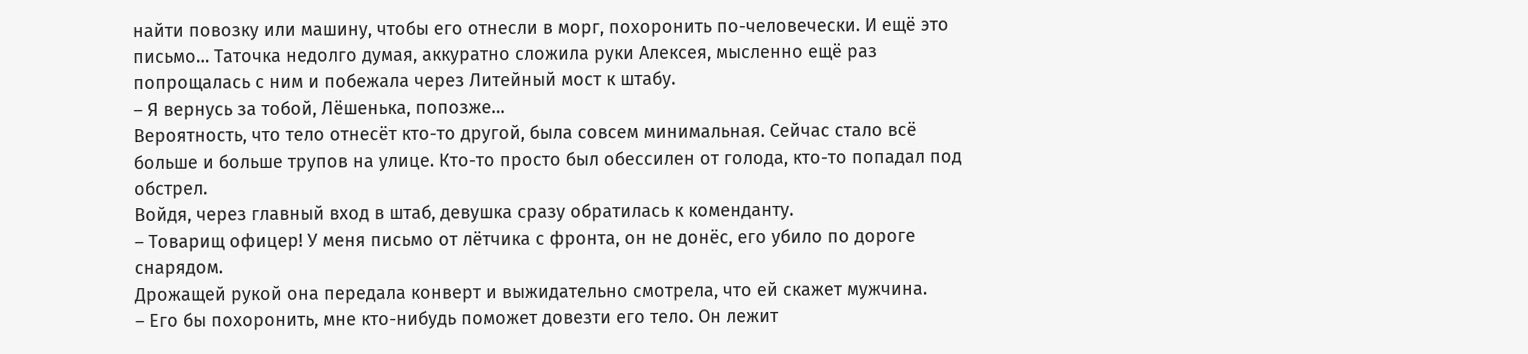найти повозку или машину, чтобы его отнесли в морг, похоронить по-человечески. И ещё это письмо… Таточка недолго думая, аккуратно сложила руки Алексея, мысленно ещё раз попрощалась с ним и побежала через Литейный мост к штабу.
– Я вернусь за тобой, Лёшенька, попозже…
Вероятность, что тело отнесёт кто-то другой, была совсем минимальная. Сейчас стало всё больше и больше трупов на улице. Кто-то просто был обессилен от голода, кто-то попадал под обстрел.
Войдя, через главный вход в штаб, девушка сразу обратилась к коменданту.
– Товарищ офицер! У меня письмо от лётчика с фронта, он не донёс, его убило по дороге снарядом.
Дрожащей рукой она передала конверт и выжидательно смотрела, что ей скажет мужчина.
– Его бы похоронить, мне кто-нибудь поможет довезти его тело. Он лежит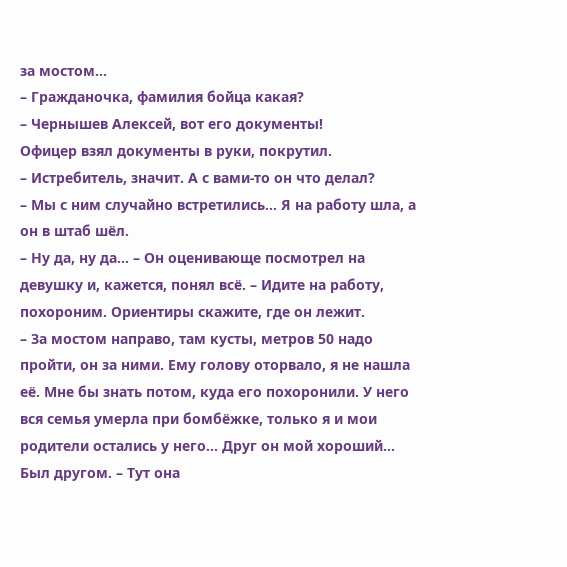за мостом…
– Гражданочка, фамилия бойца какая?
– Чернышев Алексей, вот его документы!
Офицер взял документы в руки, покрутил.
– Истребитель, значит. А с вами-то он что делал?
– Мы с ним случайно встретились… Я на работу шла, а он в штаб шёл.
– Ну да, ну да… – Он оценивающе посмотрел на девушку и, кажется, понял всё. – Идите на работу, похороним. Ориентиры скажите, где он лежит.
– За мостом направо, там кусты, метров 50 надо пройти, он за ними. Ему голову оторвало, я не нашла её. Мне бы знать потом, куда его похоронили. У него вся семья умерла при бомбёжке, только я и мои родители остались у него… Друг он мой хороший… Был другом. – Тут она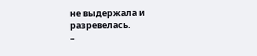не выдержала и разревелась.
–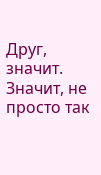Друг, значит. Значит, не просто так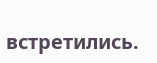встретились.